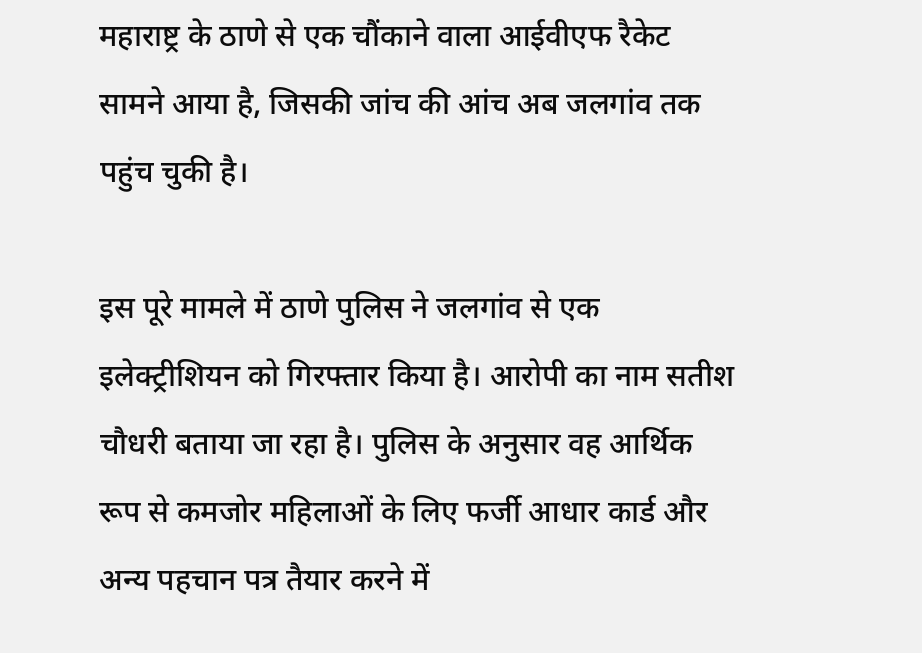महाराष्ट्र के ठाणे से एक चौंकाने वाला आईवीएफ रैकेट सामने आया है, जिसकी जांच की आंच अब जलगांव तक पहुंच चुकी है।

इस पूरे मामले में ठाणे पुलिस ने जलगांव से एक इलेक्ट्रीशियन को गिरफ्तार किया है। आरोपी का नाम सतीश चौधरी बताया जा रहा है। पुलिस के अनुसार वह आर्थिक रूप से कमजोर महिलाओं के लिए फर्जी आधार कार्ड और अन्य पहचान पत्र तैयार करने में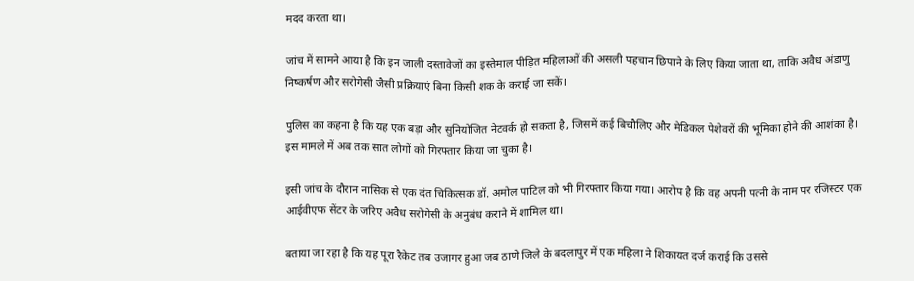मदद करता था।

जांच में सामने आया है कि इन जाली दस्तावेजों का इस्तेमाल पीड़ित महिलाओं की असली पहचान छिपाने के लिए किया जाता था, ताकि अवैध अंडाणु निष्कर्षण और सरोगेसी जैसी प्रक्रियाएं बिना किसी शक के कराई जा सकें।

पुलिस का कहना है कि यह एक बड़ा और सुनियोजित नेटवर्क हो सकता है, जिसमें कई बिचौलिए और मेडिकल पेशेवरों की भूमिका होने की आशंका है। इस मामले में अब तक सात लोगों को गिरफ्तार किया जा चुका है।

इसी जांच के दौरान नासिक से एक दंत चिकित्सक डॉ. अमोल पाटिल को भी गिरफ्तार किया गया। आरोप है कि वह अपनी पत्नी के नाम पर रजिस्टर एक आईवीएफ सेंटर के जरिए अवैध सरोगेसी के अनुबंध कराने में शामिल था।

बताया जा रहा है कि यह पूरा रैकेट तब उजागर हुआ जब ठाणे जिले के बदलापुर में एक महिला ने शिकायत दर्ज कराई कि उससे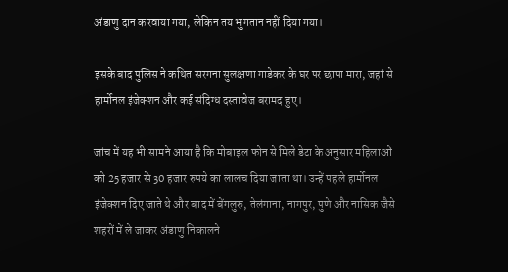अंडाणु दान करवाया गया, लेकिन तय भुगतान नहीं दिया गया।

इसके बाद पुलिस ने कथित सरगना सुलक्षणा गाडेकर के घर पर छापा मारा, जहां से हार्मोनल इंजेक्शन और कई संदिग्ध दस्तावेज बरामद हुए।

जांच में यह भी सामने आया है कि मोबाइल फोन से मिले डेटा के अनुसार महिलाओं को 25 हजार से 30 हजार रुपये का लालच दिया जाता था। उन्हें पहले हार्मोनल इंजेक्शन दिए जाते थे और बाद में बेंगलुरु, तेलंगाना, नागपुर, पुणे और नासिक जैसे शहरों में ले जाकर अंडाणु निकालने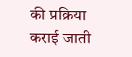की प्रक्रिया कराई जाती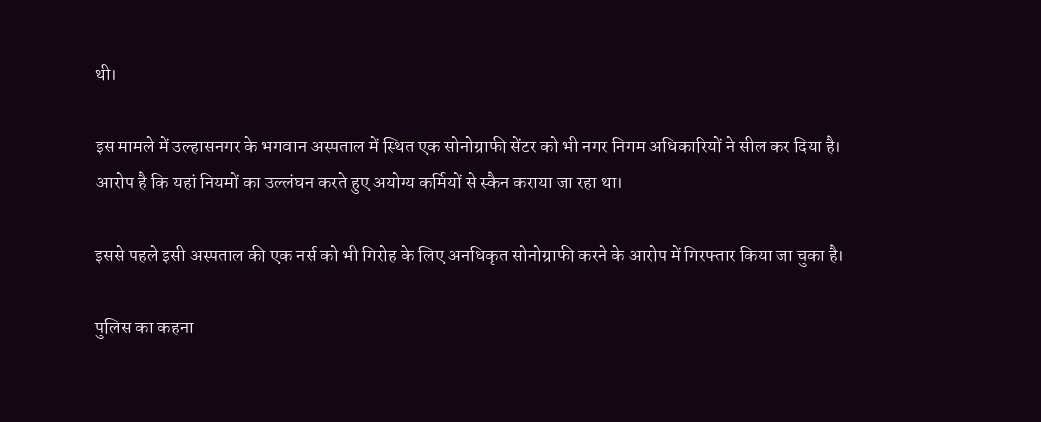थी।

इस मामले में उल्हासनगर के भगवान अस्पताल में स्थित एक सोनोग्राफी सेंटर को भी नगर निगम अधिकारियों ने सील कर दिया है। आरोप है कि यहां नियमों का उल्लंघन करते हुए अयोग्य कर्मियों से स्कैन कराया जा रहा था।

इससे पहले इसी अस्पताल की एक नर्स को भी गिरोह के लिए अनधिकृत सोनोग्राफी करने के आरोप में गिरफ्तार किया जा चुका है।

पुलिस का कहना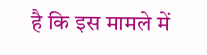है कि इस मामले में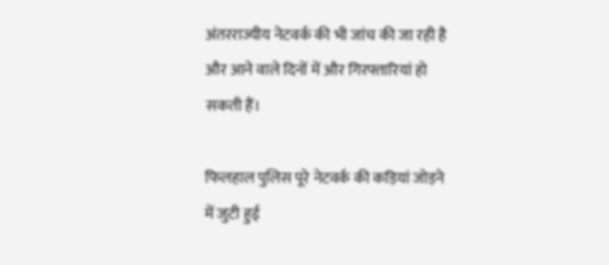अंतरराज्यीय नेटवर्क की भी जांच की जा रही है और आने वाले दिनों में और गिरफ्तारियां हो सकती हैं।

फिलहाल पुलिस पूरे नेटवर्क की कड़ियां जोड़ने में जुटी हुई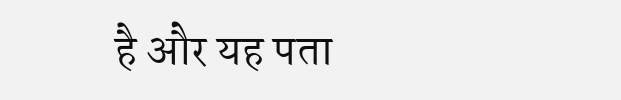है और यह पता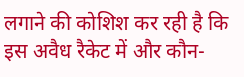लगाने की कोशिश कर रही है कि इस अवैध रैकेट में और कौन-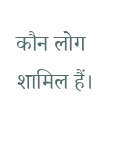कौन लोग शामिल हैं।